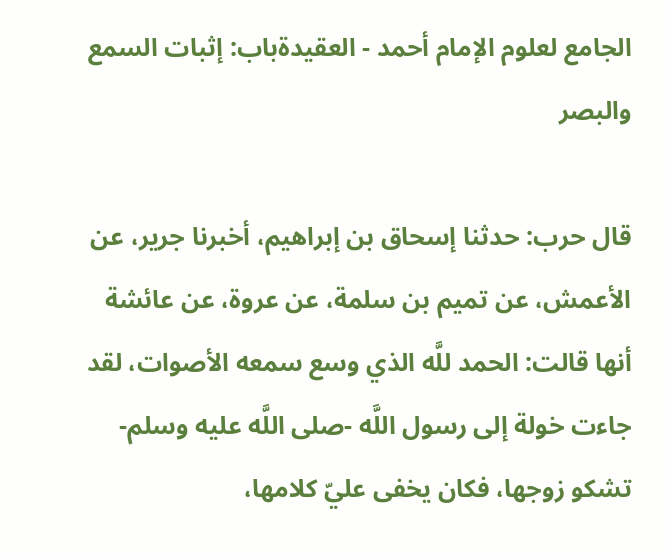الجامع لعلوم الإمام أحمد - العقيدةباب: إثبات السمع والبصر

قال حرب: حدثنا إسحاق بن إبراهيم، أخبرنا جرير، عن الأعمش، عن تميم بن سلمة، عن عروة، عن عائشة أنها قالت: الحمد للَّه الذي وسع سمعه الأصوات، لقد جاءت خولة إلى رسول اللَّه -صلى اللَّه عليه وسلم- تشكو زوجها، فكان يخفى عليّ كلامها،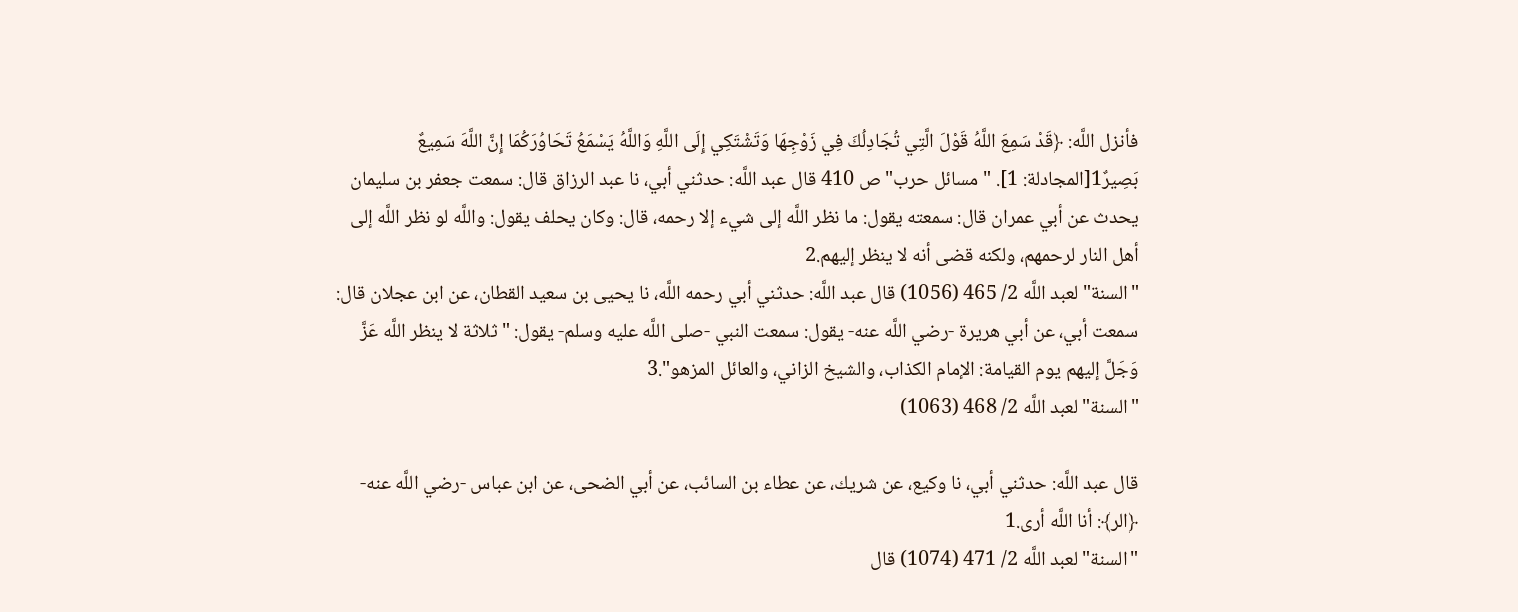فأنزل اللَّه: ﴿قَدْ سَمِعَ اللَّهُ قَوْلَ الَّتِي تُجَادِلُكَ فِي زَوْجِهَا وَتَشْتَكِي إِلَى اللَّهِ وَاللَّهُ يَسْمَعُ تَحَاوُرَكُمَا إِنَّ اللَّهَ سَمِيعٌ بَصِيرٌ1[المجادلة: 1]. "مسائل حرب" ص 410 قال عبد اللَّه: حدثني أبي، نا عبد الرزاق قال: سمعت جعفر بن سليمان يحدث عن أبي عمران قال: سمعته يقول: ما نظر اللَّه إلى شيء إلا رحمه، قال: وكان يحلف يقول: واللَّه لو نظر اللَّه إلى أهل النار لرحمهم، ولكنه قضى أنه لا ينظر إليهم.2
"السنة" لعبد اللَّه 2/ 465 (1056) قال عبد اللَّه: حدثني أبي رحمه اللَّه، نا يحيى بن سعيد القطان، عن ابن عجلان قال: سمعت أبي، عن أبي هريرة -رضي اللَّه عنه- يقول: سمعت النبي -صلى اللَّه عليه وسلم- يقول: "ثلاثة لا ينظر اللَّه عَزَّ وَجَلَّ إليهم يوم القيامة: الإمام الكذاب، والشيخ الزاني، والعائل المزهو".3
"السنة" لعبد اللَّه 2/ 468 (1063)

قال عبد اللَّه: حدثني أبي، نا وكيع، عن شريك، عن عطاء بن السائب، عن أبي الضحى، عن ابن عباس -رضي اللَّه عنه- ﴿الر﴾: أنا اللَّه أرى.1
"السنة" لعبد اللَّه 2/ 471 (1074) قال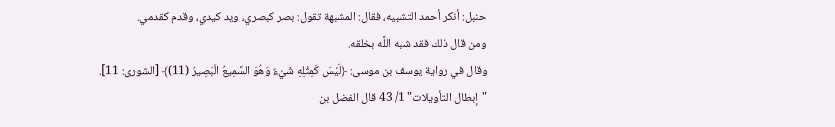حنبل: أنكر أحمد التشبيه، فقال: المشبهة تقول: بصر كبصري، ويد كيدي، وقدم كقدمي.
ومن قال ذلك فقد شبه اللَّه بخلقه.
وقال في رواية يوسف بن موسى: ﴿لَيْسَ كَمِثْلِهِ شَيْءٌ وَهُوَ السَّمِيعُ الْبَصِيرُ (11)﴾ [الشورى: 11].
"إبطال التأويلات" 1/ 43 قال الفضل بن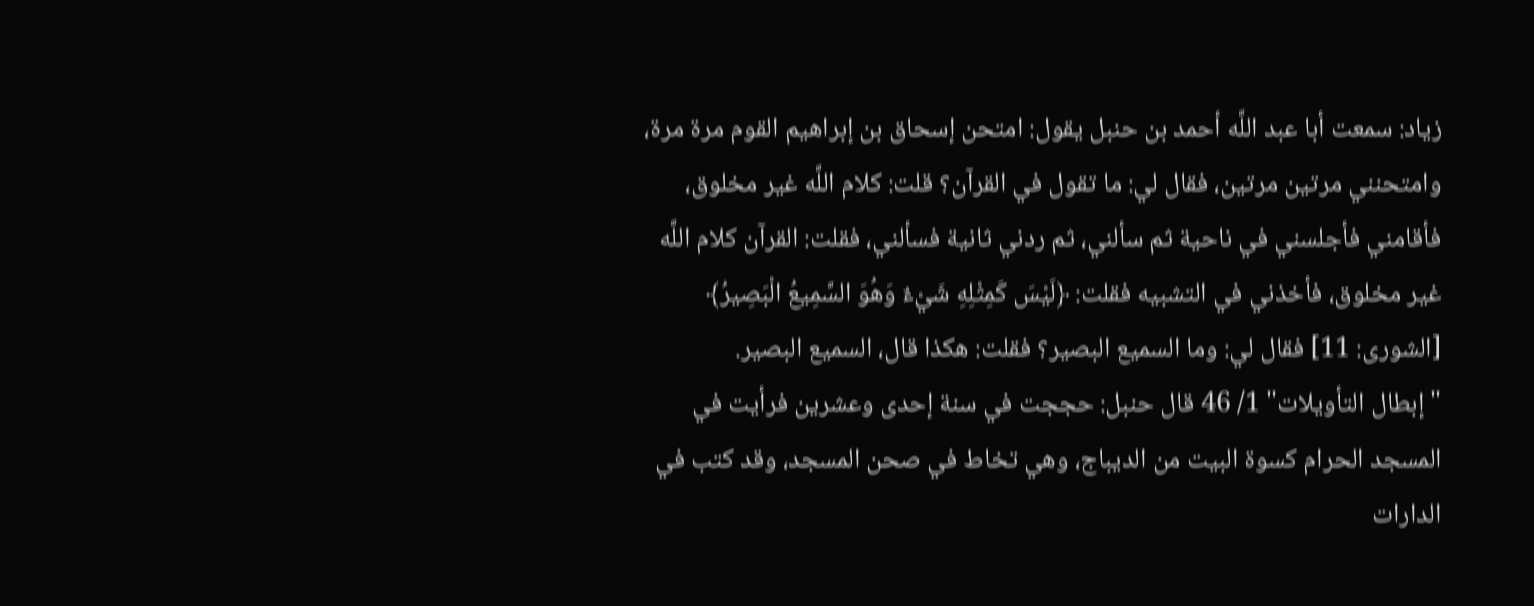زياد: سمعت أبا عبد اللَّه أحمد بن حنبل يقول: امتحن إسحاق بن إبراهيم القوم مرة مرة، وامتحنني مرتين مرتين، فقال لي: ما تقول في القرآن؟ قلت: كلام اللَّه غير مخلوق، فأقامني فأجلسني في ناحية ثم سألني، ثم ردني ثانية فسألني، فقلت: القرآن كلام اللَّه غير مخلوق، فأخذني في التشبيه فقلت: ﴿لَيْسَ كَمِثْلِهِ شَيْءٌ وَهُوَ السَّمِيعُ الْبَصِيرُ﴾ [الشورى: 11] فقال لي: وما السميع البصير؟ فقلت: هكذا قال، السميع البصير.
"إبطال التأويلات" 1/ 46 قال حنبل: حججت في سنة إحدى وعشرين فرأيت في المسجد الحرام كسوة البيت من الديباج، وهي تخاط في صحن المسجد، وقد كتب في الدارات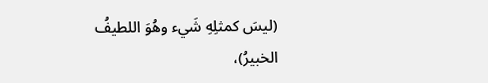(ليسَ كمثلِهِ شَيء وهُوَ اللطيفُ الخبيرُ)،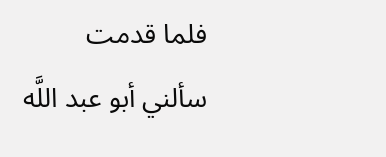فلما قدمت سألني أبو عبد اللَّه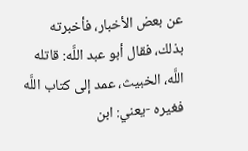عن بعض الأخبار، فأخبرته بذلك، فقال أبو عبد اللَّه: قاتله اللَّه، الخبيث، عمد إلى كتاب اللَّه فغيره -يعني: ابن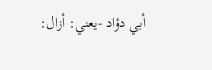أبي دؤاد -يعني: أزال: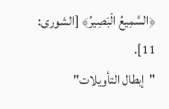﴿السَّمِيعُ الْبَصِيرُ﴾ [الشورى: 11].
"إبطال التأويلات"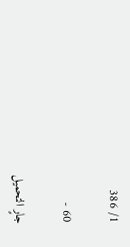1/ 386

60 -

جارٍ التحميل